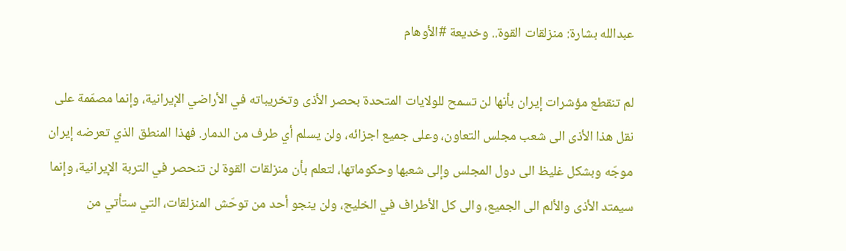عبدالله بشارة: منزلقات القوة.. وخديعة #الأوهام

لم تنقطع مؤشرات إيران بأنها لن تسمح للولايات المتحدة بحصر الأذى وتخريباته في الأراضي الإيرانية، وإنما مصمّمة على نقل هذا الأذى الى شعب مجلس التعاون، وعلى جميع اجزائه، ولن يسلم أي طرف من الدمار. فهذا المنطق الذي تعرضه إيران موجّه وبشكل غليظ الى دول المجلس وإلى شعبها وحكوماتها، لتعلم بأن منزلقات القوة لن تنحصر في التربة الإيرانية، وإنما سيمتد الأذى والألم الى الجميع، والى كل الأطراف في الخليج، ولن ينجو أحد من توحّش المنزلقات، التي ستأتي من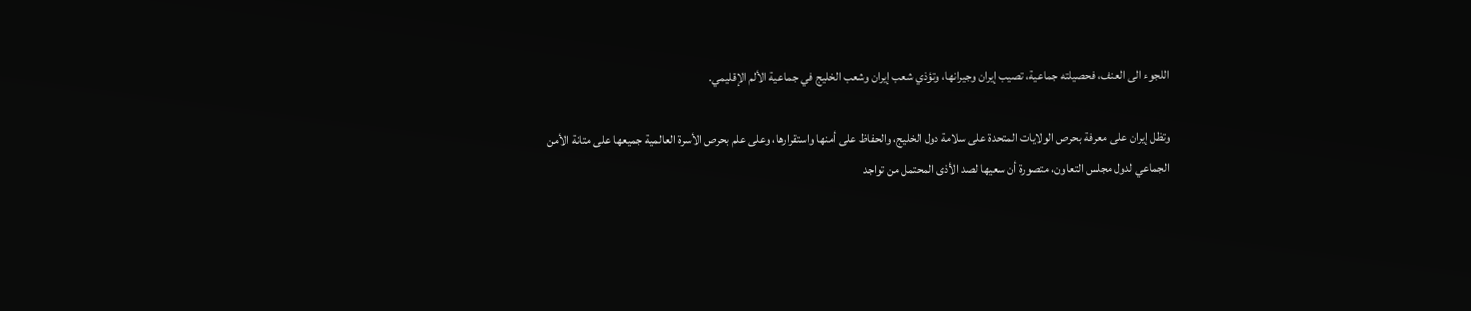اللجوء الى العنف، فحصيلته جماعية، تصيب إيران وجيرانها، وتؤذي شعب إيران وشعب الخليج في جماعية الألم الإقليمي.

وتظل إيران على معرفة بحرص الولايات المتحدة على سلامة دول الخليج، والحفاظ على أمنها واستقرارها، وعلى علم بحرص الأسرة العالمية جميعها على متانة الأمن الجماعي لدول مجلس التعاون، متصورة أن سعيها لصد الأذى المحتمل من تواجد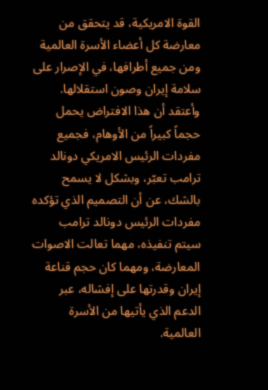القوة الامريكية، قد يتحقق من معارضة كل أعضاء الأسرة العالمية ومن جميع أطرافها، في الإصرار على سلامة إيران وصون استقلالها. وأعتقد أن هذا الافتراض يحمل حجماً كبيراً من الأوهام، فجميع مفردات الرئيس الامريكي دونالد ترامب تعبّر، وبشكل لا يسمح بالشك، عن أن التصميم الذي تؤكده مفردات الرئيس دونالد ترامب سيتم تنفيذه، مهما تعالت الاصوات المعارضة، ومهما كان حجم قناعة إيران وقدرتها على إفشاله، عبر الدعم الذي يأتيها من الأسرة العالمية.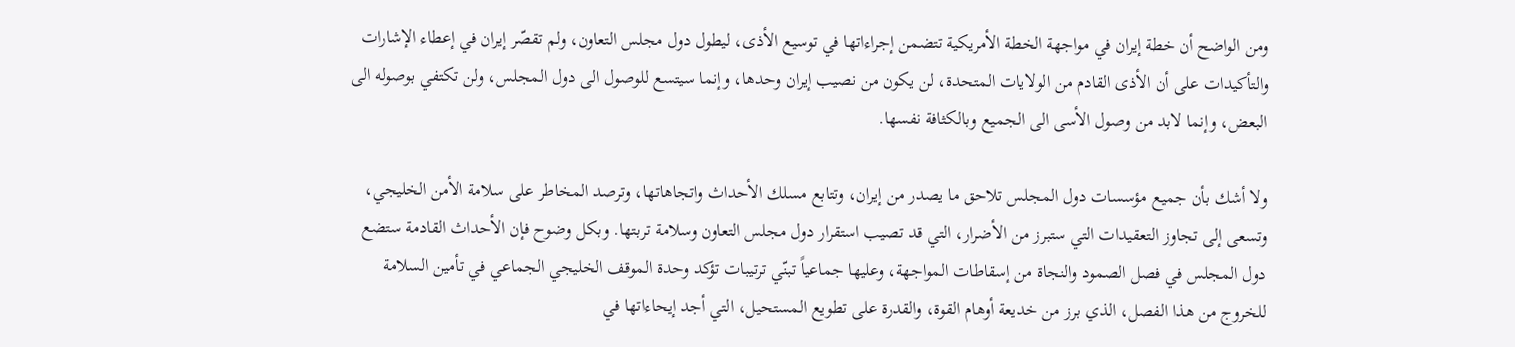ومن الواضح أن خطة إيران في مواجهة الخطة الأمريكية تتضمن إجراءاتها في توسيع الأذى، ليطول دول مجلس التعاون، ولم تقصّر إيران في إعطاء الإشارات والتأكيدات على أن الأذى القادم من الولايات المتحدة، لن يكون من نصيب إيران وحدها، وإنما سيتسع للوصول الى دول المجلس، ولن تكتفي بوصوله الى البعض، وإنما لابد من وصول الأسى الى الجميع وبالكثافة نفسها.

ولا أشك بأن جميع مؤسسات دول المجلس تلاحق ما يصدر من إيران، وتتابع مسلك الأحداث واتجاهاتها، وترصد المخاطر على سلامة الأمن الخليجي، وتسعى إلى تجاوز التعقيدات التي ستبرز من الأضرار، التي قد تصيب استقرار دول مجلس التعاون وسلامة تربتها. وبكل وضوح فإن الأحداث القادمة ستضع دول المجلس في فصل الصمود والنجاة من إسقاطات المواجهة، وعليها جماعياً تبنّي ترتيبات تؤكد وحدة الموقف الخليجي الجماعي في تأمين السلامة للخروج من هذا الفصل، الذي برز من خديعة أوهام القوة، والقدرة على تطويع المستحيل، التي أجد إيحاءاتها في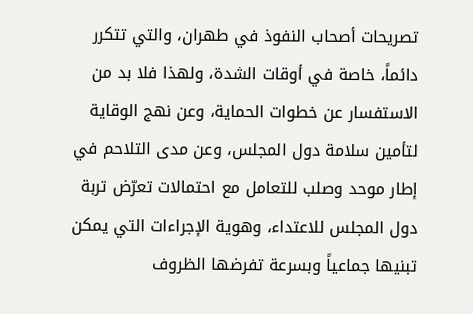تصريحات أصحاب النفوذ في طهران، والتي تتكرر دائماً، خاصة في أوقات الشدة، ولهذا فلا بد من الاستفسار عن خطوات الحماية، وعن نهج الوقاية لتأمين سلامة دول المجلس، وعن مدى التلاحم في إطار موحد وصلب للتعامل مع احتمالات تعرّض تربة دول المجلس للاعتداء، وهوية الإجراءات التي يمكن تبنيها جماعياً وبسرعة تفرضها الظروف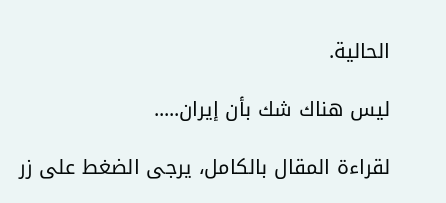الحالية.

ليس هناك شك بأن إيران.....

لقراءة المقال بالكامل، يرجى الضغط على زر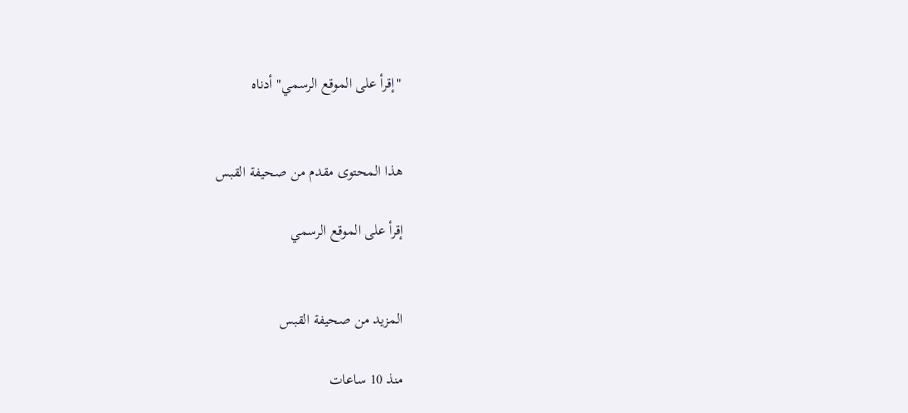"إقرأ على الموقع الرسمي" أدناه


هذا المحتوى مقدم من صحيفة القبس

إقرأ على الموقع الرسمي


المزيد من صحيفة القبس

منذ 10 ساعات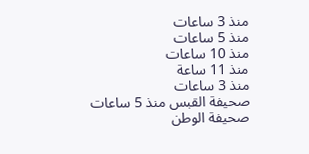منذ 3 ساعات
منذ 5 ساعات
منذ 10 ساعات
منذ 11 ساعة
منذ 3 ساعات
صحيفة القبس منذ 5 ساعات
صحيفة الوطن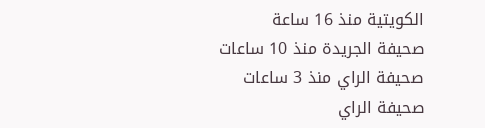الكويتية منذ 16 ساعة
صحيفة الجريدة منذ 10 ساعات
صحيفة الراي منذ 3 ساعات
صحيفة الراي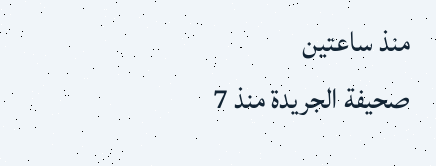منذ ساعتين
صحيفة الجريدة منذ 7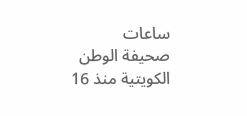ساعات
صحيفة الوطن الكويتية منذ 16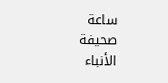ساعة
صحيفة الأنباء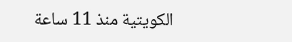الكويتية منذ 11 ساعة